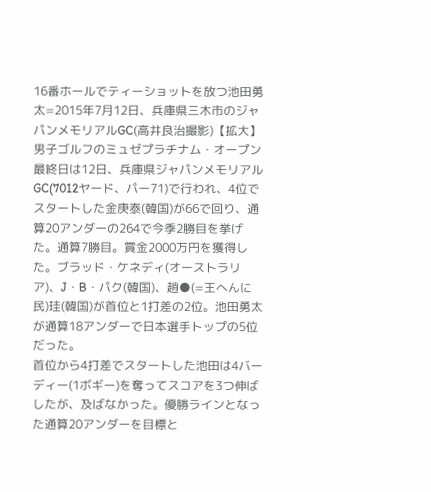16番ホールでティーショットを放つ池田勇太=2015年7月12日、兵庫県三木市のジャパンメモリアルGC(高井良治撮影)【拡大】
男子ゴルフのミュゼプラチナム・オープン最終日は12日、兵庫県ジャパンメモリアルGC(7012ヤード、パー71)で行われ、4位でスタートした金庚泰(韓国)が66で回り、通算20アンダーの264で今季2勝目を挙げた。通算7勝目。賞金2000万円を獲得した。ブラッド・ケネディ(オーストラリア)、J・B・パク(韓国)、趙●(=王へんに民)珪(韓国)が首位と1打差の2位。池田勇太が通算18アンダーで日本選手トップの5位だった。
首位から4打差でスタートした池田は4バーディー(1ボギー)を奪ってスコアを3つ伸ばしたが、及ばなかった。優勝ラインとなった通算20アンダーを目標と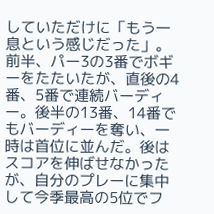していただけに「もう一息という感じだった」。
前半、パー3の3番でボギーをたたいたが、直後の4番、5番で連続バーディー。後半の13番、14番でもバーディーを奪い、一時は首位に並んだ。後はスコアを伸ばせなかったが、自分のプレーに集中して今季最高の5位でフ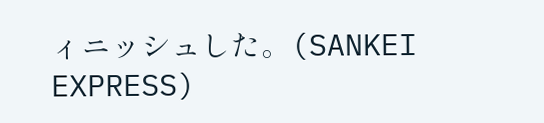ィニッシュした。(SANKEI EXPRESS)